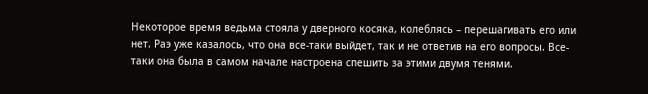Некоторое время ведьма стояла у дверного косяка, колеблясь – перешагивать его или нет. Раэ уже казалось, что она все-таки выйдет, так и не ответив на его вопросы. Все-таки она была в самом начале настроена спешить за этими двумя тенями.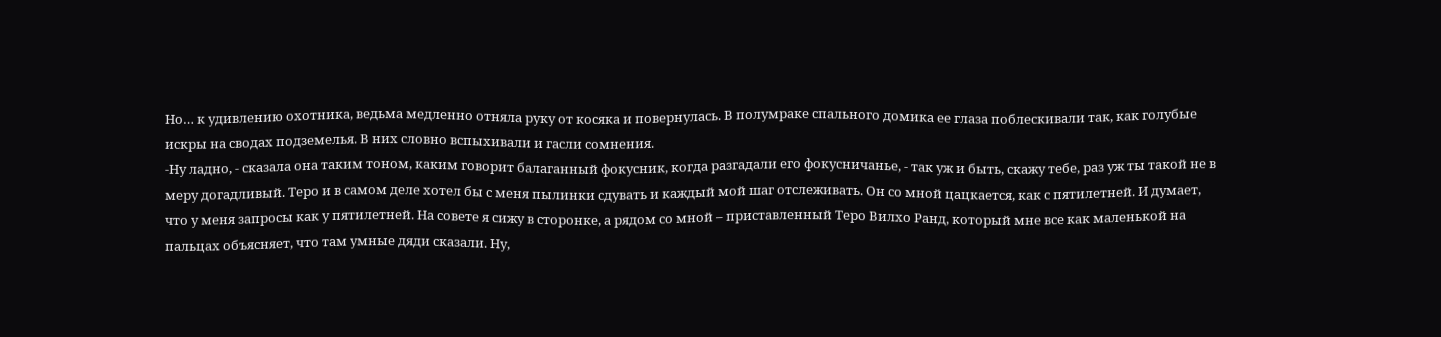Но… к удивлению охотника, ведьма медленно отняла руку от косяка и повернулась. В полумраке спального домика ее глаза поблескивали так, как голубые искры на сводах подземелья. В них словно вспыхивали и гасли сомнения.
-Ну ладно, - сказала она таким тоном, каким говорит балаганный фокусник, когда разгадали его фокусничанье, - так уж и быть, скажу тебе, раз уж ты такой не в меру догадливый. Теро и в самом деле хотел бы с меня пылинки сдувать и каждый мой шаг отслеживать. Он со мной цацкается, как с пятилетней. И думает, что у меня запросы как у пятилетней. На совете я сижу в сторонке, а рядом со мной – приставленный Теро Вилхо Ранд, который мне все как маленькой на пальцах объясняет, что там умные дяди сказали. Ну,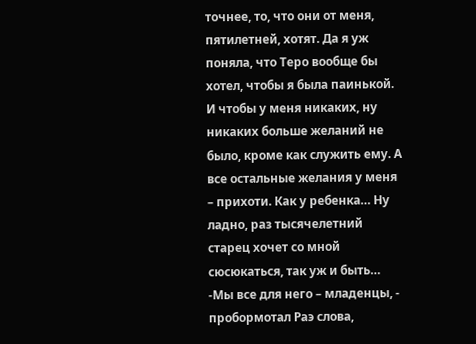точнее, то, что они от меня, пятилетней, хотят. Да я уж поняла, что Теро вообще бы хотел, чтобы я была паинькой. И чтобы у меня никаких, ну никаких больше желаний не было, кроме как служить ему. А все остальные желания у меня – прихоти. Как у ребенка… Ну ладно, раз тысячелетний старец хочет со мной сюсюкаться, так уж и быть…
-Мы все для него – младенцы, - пробормотал Раэ слова,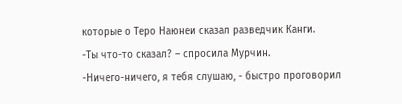которые о Теро Наюнеи сказал разведчик Канги.
-Ты что-то сказал? – спросила Мурчин.
-Ничего-ничего, я тебя слушаю, - быстро проговорил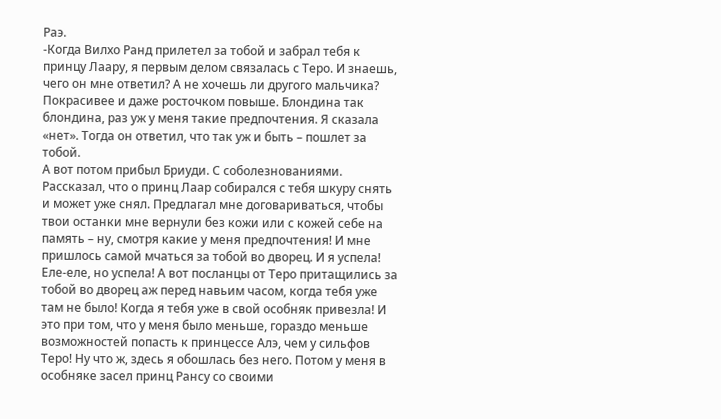Раэ.
-Когда Вилхо Ранд прилетел за тобой и забрал тебя к принцу Лаару, я первым делом связалась с Теро. И знаешь, чего он мне ответил? А не хочешь ли другого мальчика? Покрасивее и даже росточком повыше. Блондина так блондина, раз уж у меня такие предпочтения. Я сказала «нет». Тогда он ответил, что так уж и быть – пошлет за тобой.
А вот потом прибыл Бриуди. С соболезнованиями. Рассказал, что о принц Лаар собирался с тебя шкуру снять и может уже снял. Предлагал мне договариваться, чтобы твои останки мне вернули без кожи или с кожей себе на память – ну, смотря какие у меня предпочтения! И мне пришлось самой мчаться за тобой во дворец. И я успела! Еле-еле, но успела! А вот посланцы от Теро притащились за тобой во дворец аж перед навьим часом, когда тебя уже там не было! Когда я тебя уже в свой особняк привезла! И это при том, что у меня было меньше, гораздо меньше возможностей попасть к принцессе Алэ, чем у сильфов Теро! Ну что ж, здесь я обошлась без него. Потом у меня в особняке засел принц Рансу со своими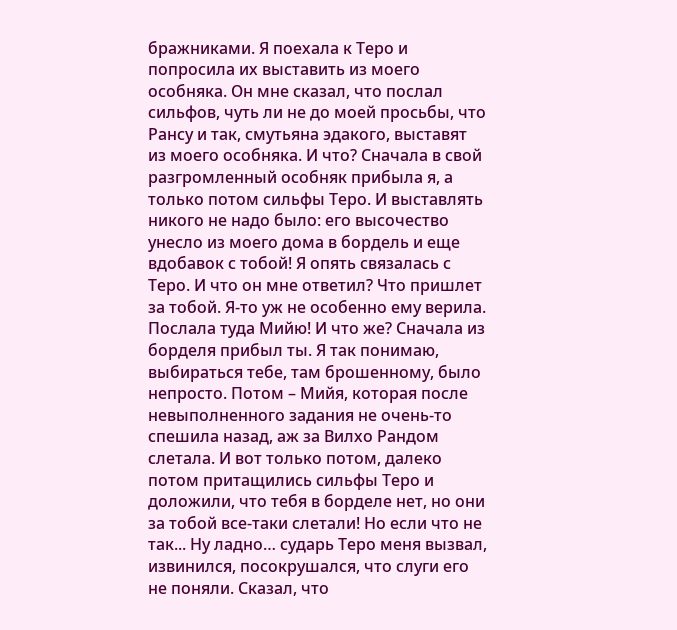бражниками. Я поехала к Теро и попросила их выставить из моего особняка. Он мне сказал, что послал сильфов, чуть ли не до моей просьбы, что Рансу и так, смутьяна эдакого, выставят из моего особняка. И что? Сначала в свой разгромленный особняк прибыла я, а только потом сильфы Теро. И выставлять никого не надо было: его высочество унесло из моего дома в бордель и еще вдобавок с тобой! Я опять связалась с Теро. И что он мне ответил? Что пришлет за тобой. Я-то уж не особенно ему верила. Послала туда Мийю! И что же? Сначала из борделя прибыл ты. Я так понимаю, выбираться тебе, там брошенному, было непросто. Потом – Мийя, которая после невыполненного задания не очень-то спешила назад, аж за Вилхо Рандом слетала. И вот только потом, далеко потом притащились сильфы Теро и доложили, что тебя в борделе нет, но они за тобой все-таки слетали! Но если что не так... Ну ладно… сударь Теро меня вызвал, извинился, посокрушался, что слуги его не поняли. Сказал, что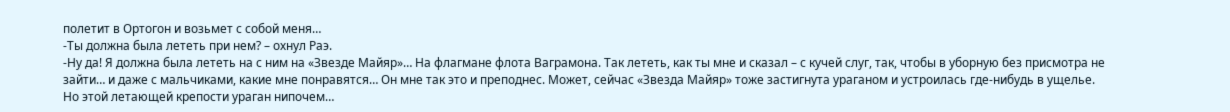полетит в Ортогон и возьмет с собой меня…
-Ты должна была лететь при нем? – охнул Раэ.
-Ну да! Я должна была лететь на с ним на «Звезде Майяр»… На флагмане флота Ваграмона. Так лететь, как ты мне и сказал – с кучей слуг, так, чтобы в уборную без присмотра не зайти… и даже с мальчиками, какие мне понравятся… Он мне так это и преподнес. Может, сейчас «Звезда Майяр» тоже застигнута ураганом и устроилась где-нибудь в ущелье. Но этой летающей крепости ураган нипочем…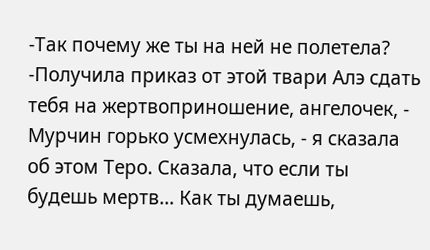-Так почему же ты на ней не полетела?
-Получила приказ от этой твари Алэ сдать тебя на жертвоприношение, ангелочек, - Мурчин горько усмехнулась, - я сказала об этом Теро. Сказала, что если ты будешь мертв… Как ты думаешь,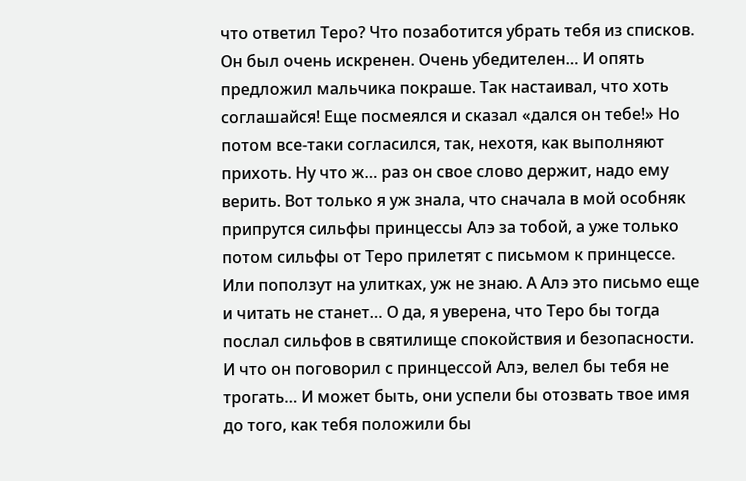что ответил Теро? Что позаботится убрать тебя из списков. Он был очень искренен. Очень убедителен… И опять предложил мальчика покраше. Так настаивал, что хоть соглашайся! Еще посмеялся и сказал «дался он тебе!» Но потом все-таки согласился, так, нехотя, как выполняют прихоть. Ну что ж… раз он свое слово держит, надо ему верить. Вот только я уж знала, что сначала в мой особняк припрутся сильфы принцессы Алэ за тобой, а уже только потом сильфы от Теро прилетят с письмом к принцессе. Или поползут на улитках, уж не знаю. А Алэ это письмо еще и читать не станет… О да, я уверена, что Теро бы тогда послал сильфов в святилище спокойствия и безопасности. И что он поговорил с принцессой Алэ, велел бы тебя не трогать… И может быть, они успели бы отозвать твое имя до того, как тебя положили бы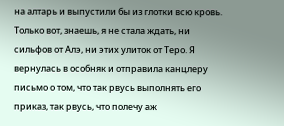на алтарь и выпустили бы из глотки всю кровь. Только вот, знаешь, я не стала ждать, ни сильфов от Алэ, ни этих улиток от Теро. Я вернулась в особняк и отправила канцлеру письмо о том, что так рвусь выполнять его приказ, так рвусь, что полечу аж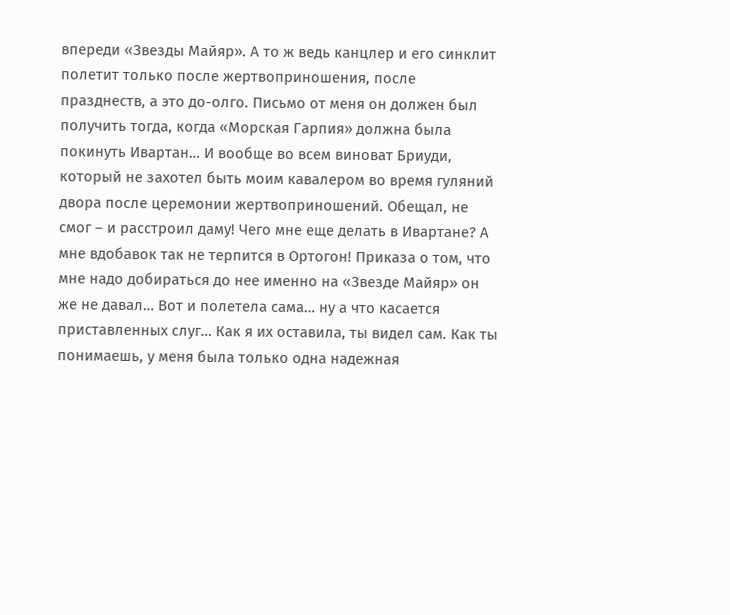впереди «Звезды Майяр». А то ж ведь канцлер и его синклит полетит только после жертвоприношения, после празднеств, а это до-олго. Письмо от меня он должен был получить тогда, когда «Морская Гарпия» должна была покинуть Ивартан… И вообще во всем виноват Бриуди, который не захотел быть моим кавалером во время гуляний двора после церемонии жертвоприношений. Обещал, не смог – и расстроил даму! Чего мне еще делать в Ивартане? А мне вдобавок так не терпится в Ортогон! Приказа о том, что мне надо добираться до нее именно на «Звезде Майяр» он же не давал… Вот и полетела сама… ну а что касается приставленных слуг… Как я их оставила, ты видел сам. Как ты понимаешь, у меня была только одна надежная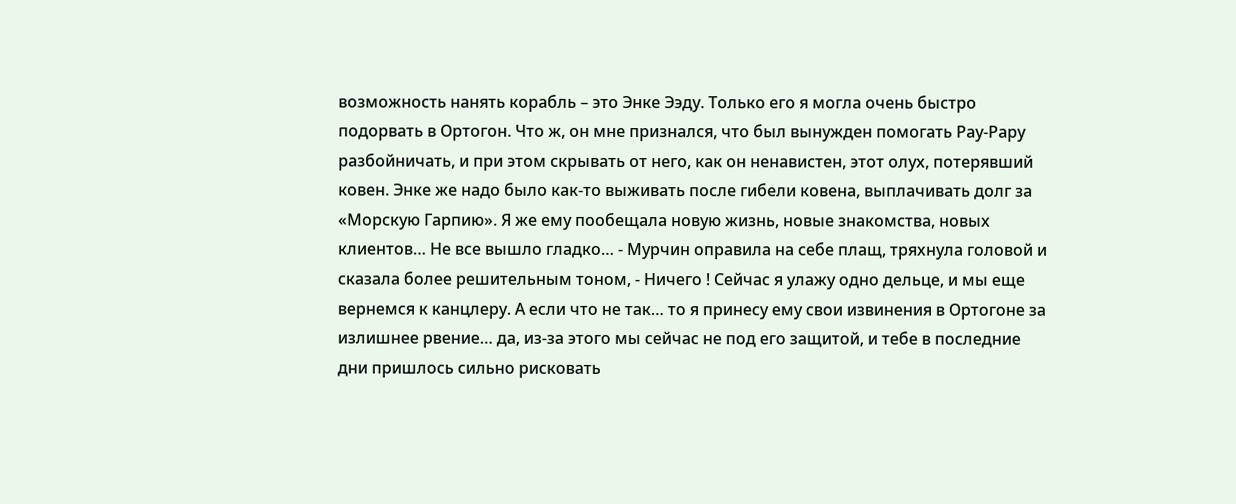возможность нанять корабль – это Энке Ээду. Только его я могла очень быстро подорвать в Ортогон. Что ж, он мне признался, что был вынужден помогать Рау-Рару разбойничать, и при этом скрывать от него, как он ненавистен, этот олух, потерявший ковен. Энке же надо было как-то выживать после гибели ковена, выплачивать долг за «Морскую Гарпию». Я же ему пообещала новую жизнь, новые знакомства, новых клиентов… Не все вышло гладко… - Мурчин оправила на себе плащ, тряхнула головой и сказала более решительным тоном, - Ничего ! Сейчас я улажу одно дельце, и мы еще вернемся к канцлеру. А если что не так… то я принесу ему свои извинения в Ортогоне за излишнее рвение… да, из-за этого мы сейчас не под его защитой, и тебе в последние дни пришлось сильно рисковать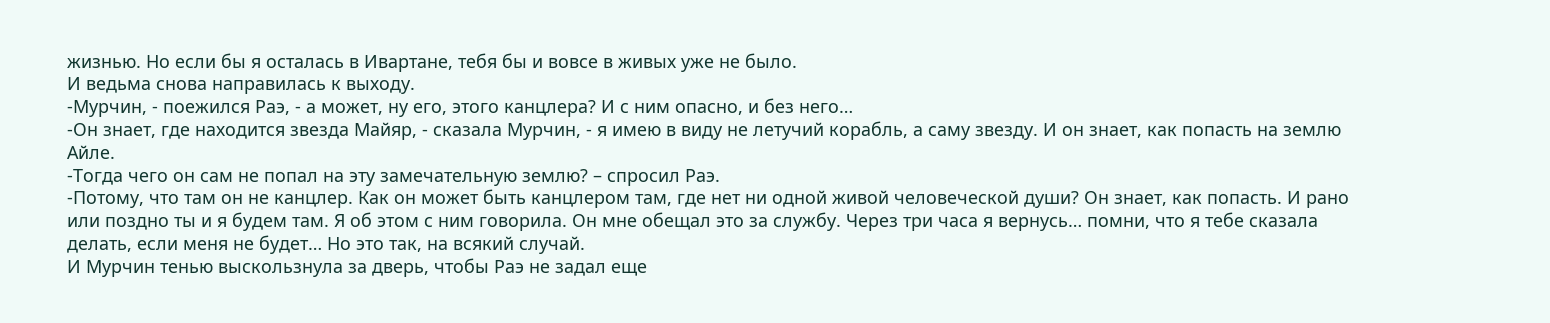жизнью. Но если бы я осталась в Ивартане, тебя бы и вовсе в живых уже не было.
И ведьма снова направилась к выходу.
-Мурчин, - поежился Раэ, - а может, ну его, этого канцлера? И с ним опасно, и без него…
-Он знает, где находится звезда Майяр, - сказала Мурчин, - я имею в виду не летучий корабль, а саму звезду. И он знает, как попасть на землю Айле.
-Тогда чего он сам не попал на эту замечательную землю? – спросил Раэ.
-Потому, что там он не канцлер. Как он может быть канцлером там, где нет ни одной живой человеческой души? Он знает, как попасть. И рано или поздно ты и я будем там. Я об этом с ним говорила. Он мне обещал это за службу. Через три часа я вернусь… помни, что я тебе сказала делать, если меня не будет… Но это так, на всякий случай.
И Мурчин тенью выскользнула за дверь, чтобы Раэ не задал еще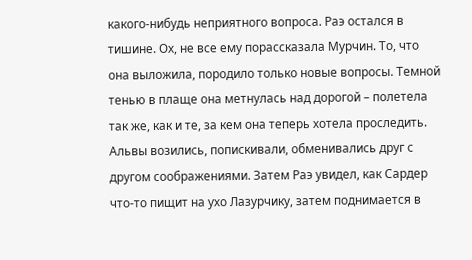какого-нибудь неприятного вопроса. Раэ остался в тишине. Ох, не все ему порассказала Мурчин. То, что она выложила, породило только новые вопросы. Темной тенью в плаще она метнулась над дорогой – полетела так же, как и те, за кем она теперь хотела проследить.
Альвы возились, попискивали, обменивались друг с другом соображениями. Затем Раэ увидел, как Сардер что-то пищит на ухо Лазурчику, затем поднимается в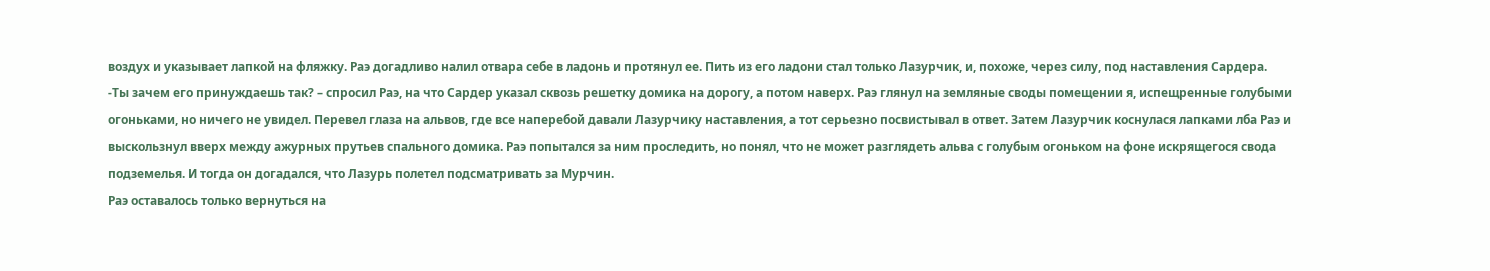воздух и указывает лапкой на фляжку. Раэ догадливо налил отвара себе в ладонь и протянул ее. Пить из его ладони стал только Лазурчик, и, похоже, через силу, под наставления Сардера.
-Ты зачем его принуждаешь так? – спросил Раэ, на что Сардер указал сквозь решетку домика на дорогу, а потом наверх. Раэ глянул на земляные своды помещении я, испещренные голубыми огоньками, но ничего не увидел. Перевел глаза на альвов, где все наперебой давали Лазурчику наставления, а тот серьезно посвистывал в ответ. Затем Лазурчик коснулася лапками лба Раэ и выскользнул вверх между ажурных прутьев спального домика. Раэ попытался за ним проследить, но понял, что не может разглядеть альва с голубым огоньком на фоне искрящегося свода подземелья. И тогда он догадался, что Лазурь полетел подсматривать за Мурчин.
Раэ оставалось только вернуться на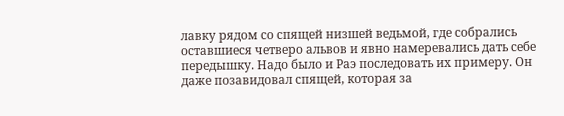лавку рядом со спящей низшей ведьмой, где собрались оставшиеся четверо альвов и явно намеревались дать себе передышку. Надо было и Раэ последовать их примеру. Он даже позавидовал спящей, которая за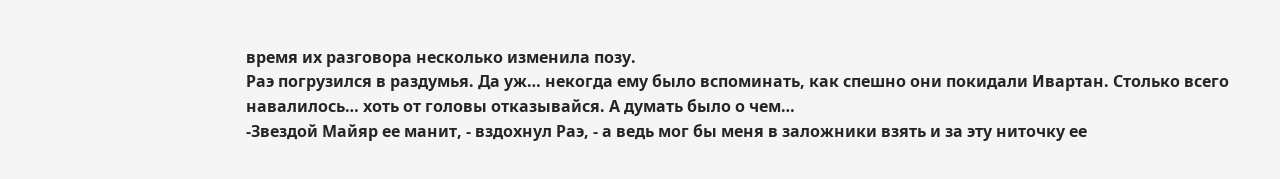время их разговора несколько изменила позу.
Раэ погрузился в раздумья. Да уж… некогда ему было вспоминать, как спешно они покидали Ивартан. Столько всего навалилось… хоть от головы отказывайся. А думать было о чем…
-Звездой Майяр ее манит, - вздохнул Раэ, - а ведь мог бы меня в заложники взять и за эту ниточку ее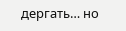дергать… но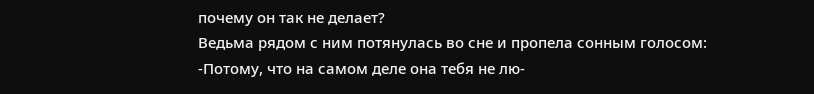почему он так не делает?
Ведьма рядом с ним потянулась во сне и пропела сонным голосом:
-Потому, что на самом деле она тебя не лю-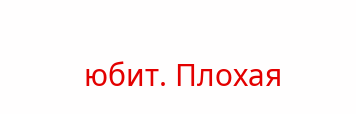юбит. Плохая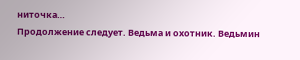ниточка…
Продолжение следует. Ведьма и охотник. Ведьмин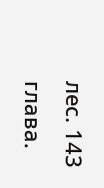лес. 143 глава.